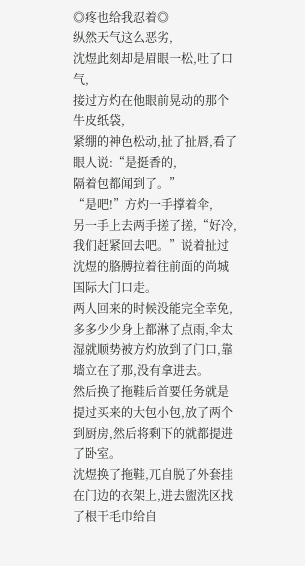◎疼也给我忍着◎
纵然天气这么恶劣,
沈煜此刻却是眉眼一松,吐了口气,
接过方灼在他眼前晃动的那个牛皮纸袋,
紧绷的神色松动,扯了扯唇,看了眼人说:“是挺香的,
隔着包都闻到了。”
“是吧!”方灼一手撑着伞,
另一手上去两手搓了搓,“好冷,
我们赶紧回去吧。”说着扯过沈煜的胳膊拉着往前面的尚城国际大门口走。
两人回来的时候没能完全幸免,
多多少少身上都淋了点雨,伞太湿就顺势被方灼放到了门口,靠墻立在了那,没有拿进去。
然后换了拖鞋后首要任务就是提过买来的大包小包,放了两个到厨房,然后将剩下的就都提进了卧室。
沈煜换了拖鞋,兀自脱了外套挂在门边的衣架上,进去盥洗区找了根干毛巾给自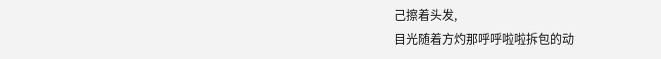己擦着头发,
目光随着方灼那呼呼啦啦拆包的动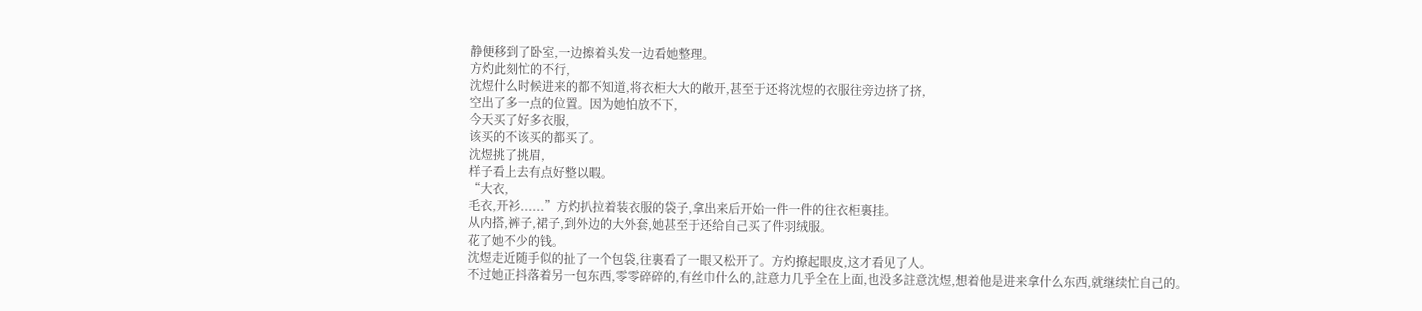静便移到了卧室,一边擦着头发一边看她整理。
方灼此刻忙的不行,
沈煜什么时候进来的都不知道,将衣柜大大的敞开,甚至于还将沈煜的衣服往旁边挤了挤,
空出了多一点的位置。因为她怕放不下,
今天买了好多衣服,
该买的不该买的都买了。
沈煜挑了挑眉,
样子看上去有点好整以暇。
“大衣,
毛衣,开衫......”方灼扒拉着装衣服的袋子,拿出来后开始一件一件的往衣柜裏挂。
从内搭,裤子,裙子,到外边的大外套,她甚至于还给自己买了件羽绒服。
花了她不少的钱。
沈煜走近随手似的扯了一个包袋,往裏看了一眼又松开了。方灼撩起眼皮,这才看见了人。
不过她正抖落着另一包东西,零零碎碎的,有丝巾什么的,註意力几乎全在上面,也没多註意沈煜,想着他是进来拿什么东西,就继续忙自己的。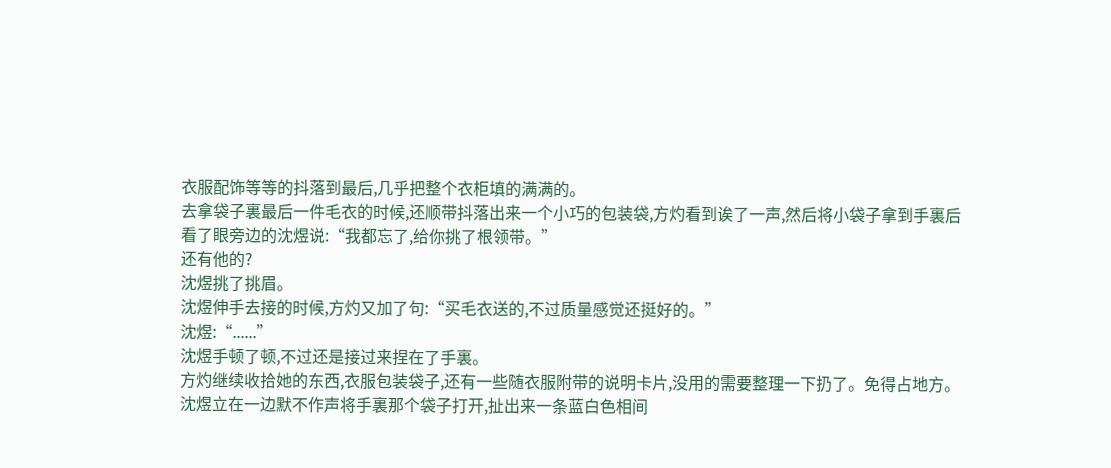衣服配饰等等的抖落到最后,几乎把整个衣柜填的满满的。
去拿袋子裏最后一件毛衣的时候,还顺带抖落出来一个小巧的包装袋,方灼看到诶了一声,然后将小袋子拿到手裏后看了眼旁边的沈煜说:“我都忘了,给你挑了根领带。”
还有他的?
沈煜挑了挑眉。
沈煜伸手去接的时候,方灼又加了句:“买毛衣送的,不过质量感觉还挺好的。”
沈煜:“......”
沈煜手顿了顿,不过还是接过来捏在了手裏。
方灼继续收拾她的东西,衣服包装袋子,还有一些随衣服附带的说明卡片,没用的需要整理一下扔了。免得占地方。
沈煜立在一边默不作声将手裏那个袋子打开,扯出来一条蓝白色相间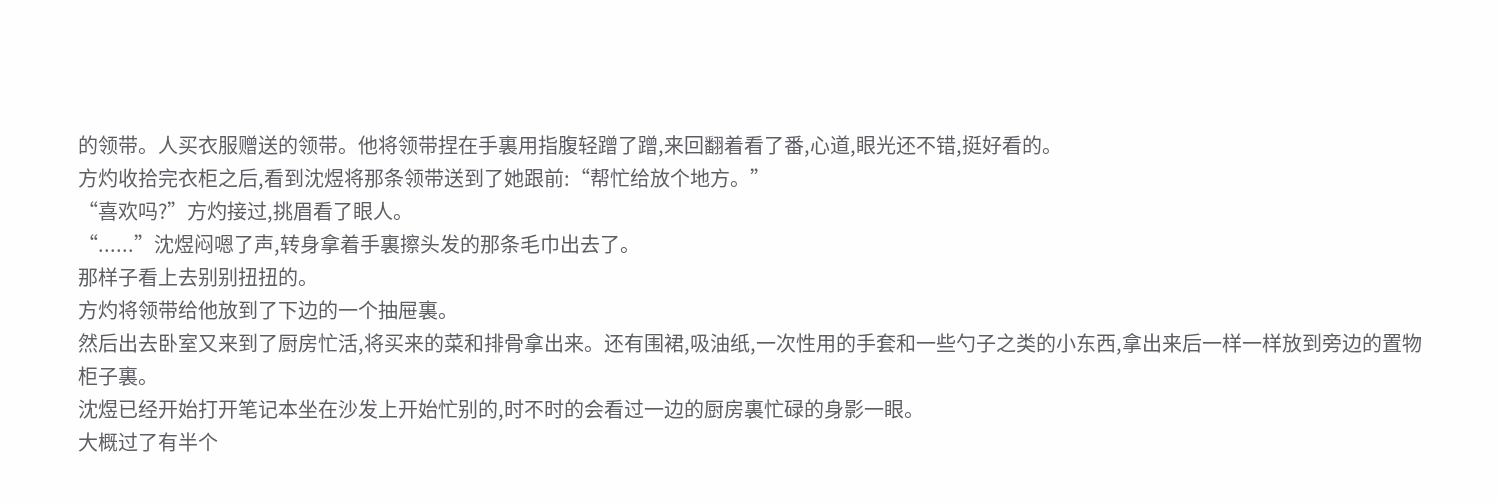的领带。人买衣服赠送的领带。他将领带捏在手裏用指腹轻蹭了蹭,来回翻着看了番,心道,眼光还不错,挺好看的。
方灼收拾完衣柜之后,看到沈煜将那条领带送到了她跟前:“帮忙给放个地方。”
“喜欢吗?”方灼接过,挑眉看了眼人。
“......”沈煜闷嗯了声,转身拿着手裏擦头发的那条毛巾出去了。
那样子看上去别别扭扭的。
方灼将领带给他放到了下边的一个抽屉裏。
然后出去卧室又来到了厨房忙活,将买来的菜和排骨拿出来。还有围裙,吸油纸,一次性用的手套和一些勺子之类的小东西,拿出来后一样一样放到旁边的置物柜子裏。
沈煜已经开始打开笔记本坐在沙发上开始忙别的,时不时的会看过一边的厨房裏忙碌的身影一眼。
大概过了有半个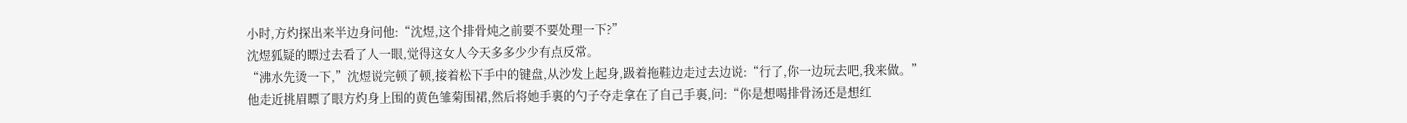小时,方灼探出来半边身问他:“沈煜,这个排骨炖之前要不要处理一下?”
沈煜狐疑的瞟过去看了人一眼,觉得这女人今天多多少少有点反常。
“沸水先烫一下,”沈煜说完顿了顿,接着松下手中的键盘,从沙发上起身,趿着拖鞋边走过去边说:“行了,你一边玩去吧,我来做。”
他走近挑眉瞟了眼方灼身上围的黄色雏菊围裙,然后将她手裏的勺子夺走拿在了自己手裏,问:“你是想喝排骨汤还是想红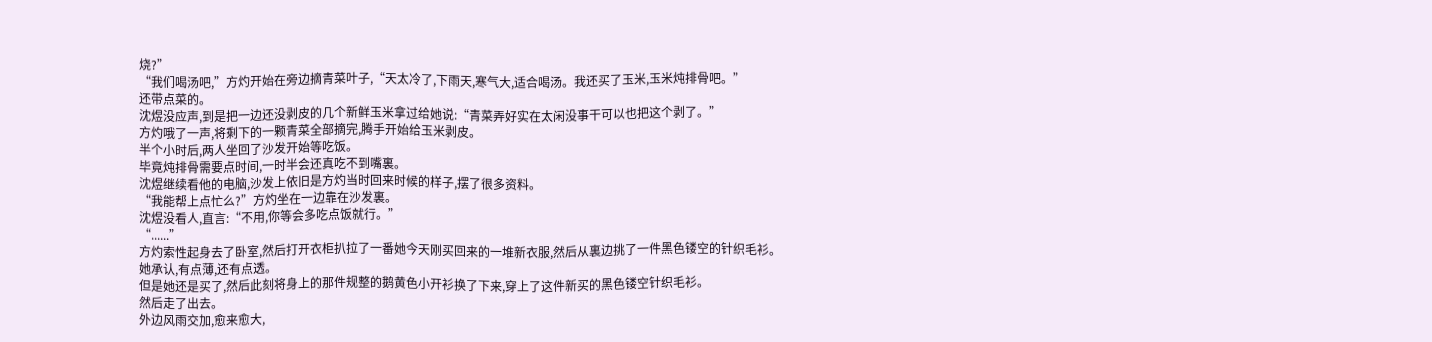烧?”
“我们喝汤吧,”方灼开始在旁边摘青菜叶子,“天太冷了,下雨天,寒气大,适合喝汤。我还买了玉米,玉米炖排骨吧。”
还带点菜的。
沈煜没应声,到是把一边还没剥皮的几个新鲜玉米拿过给她说:“青菜弄好实在太闲没事干可以也把这个剥了。”
方灼哦了一声,将剩下的一颗青菜全部摘完,腾手开始给玉米剥皮。
半个小时后,两人坐回了沙发开始等吃饭。
毕竟炖排骨需要点时间,一时半会还真吃不到嘴裏。
沈煜继续看他的电脑,沙发上依旧是方灼当时回来时候的样子,摆了很多资料。
“我能帮上点忙么?”方灼坐在一边靠在沙发裏。
沈煜没看人,直言:“不用,你等会多吃点饭就行。”
“......”
方灼索性起身去了卧室,然后打开衣柜扒拉了一番她今天刚买回来的一堆新衣服,然后从裏边挑了一件黑色镂空的针织毛衫。
她承认,有点薄,还有点透。
但是她还是买了,然后此刻将身上的那件规整的鹅黄色小开衫换了下来,穿上了这件新买的黑色镂空针织毛衫。
然后走了出去。
外边风雨交加,愈来愈大,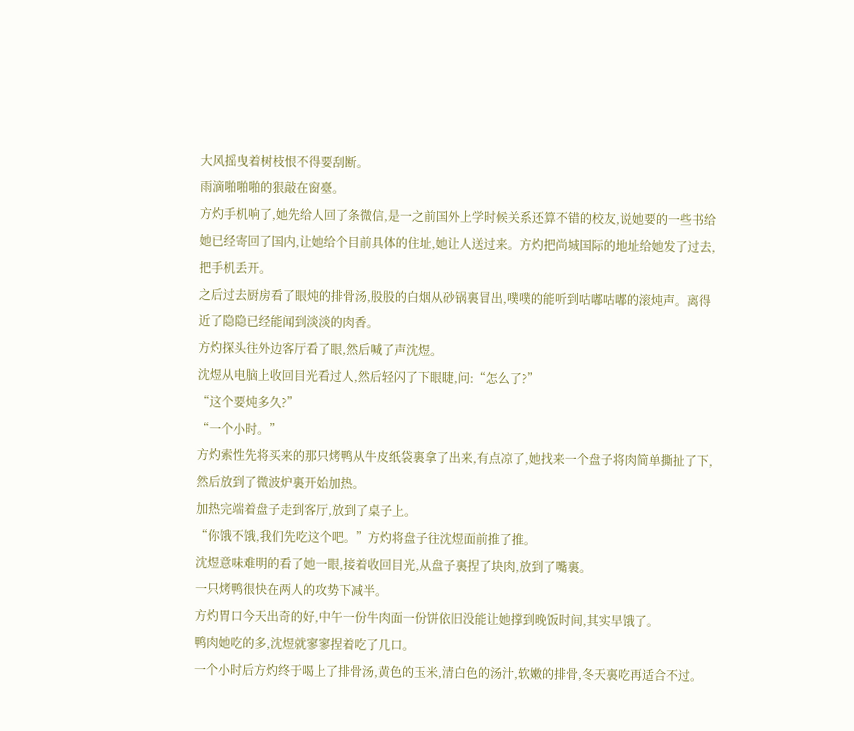大风摇曳着树枝恨不得要刮断。
雨滴啪啪啪的狠敲在窗臺。
方灼手机响了,她先给人回了条微信,是一之前国外上学时候关系还算不错的校友,说她要的一些书给她已经寄回了国内,让她给个目前具体的住址,她让人送过来。方灼把尚城国际的地址给她发了过去,把手机丢开。
之后过去厨房看了眼炖的排骨汤,股股的白烟从砂锅裏冒出,噗噗的能听到咕嘟咕嘟的滚炖声。离得近了隐隐已经能闻到淡淡的肉香。
方灼探头往外边客厅看了眼,然后喊了声沈煜。
沈煜从电脑上收回目光看过人,然后轻闪了下眼睫,问:“怎么了?”
“这个要炖多久?”
“一个小时。”
方灼索性先将买来的那只烤鸭从牛皮纸袋裏拿了出来,有点凉了,她找来一个盘子将肉简单撕扯了下,然后放到了微波炉裏开始加热。
加热完端着盘子走到客厅,放到了桌子上。
“你饿不饿,我们先吃这个吧。”方灼将盘子往沈煜面前推了推。
沈煜意味难明的看了她一眼,接着收回目光,从盘子裏捏了块肉,放到了嘴裏。
一只烤鸭很快在两人的攻势下减半。
方灼胃口今天出奇的好,中午一份牛肉面一份饼依旧没能让她撑到晚饭时间,其实早饿了。
鸭肉她吃的多,沈煜就寥寥捏着吃了几口。
一个小时后方灼终于喝上了排骨汤,黄色的玉米,清白色的汤汁,软嫩的排骨,冬天裏吃再适合不过。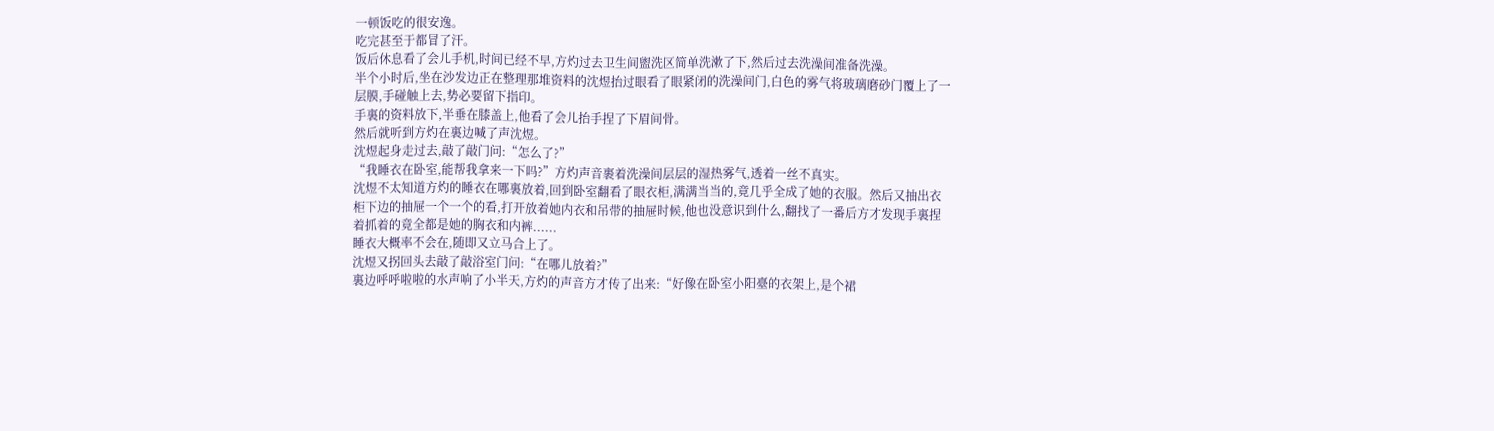一顿饭吃的很安逸。
吃完甚至于都冒了汗。
饭后休息看了会儿手机,时间已经不早,方灼过去卫生间盥洗区简单洗漱了下,然后过去洗澡间准备洗澡。
半个小时后,坐在沙发边正在整理那堆资料的沈煜抬过眼看了眼紧闭的洗澡间门,白色的雾气将玻璃磨砂门覆上了一层膜,手碰触上去,势必要留下指印。
手裏的资料放下,半垂在膝盖上,他看了会儿抬手捏了下眉间骨。
然后就听到方灼在裏边喊了声沈煜。
沈煜起身走过去,敲了敲门问:“怎么了?”
“我睡衣在卧室,能帮我拿来一下吗?”方灼声音裹着洗澡间层层的湿热雾气,透着一丝不真实。
沈煜不太知道方灼的睡衣在哪裏放着,回到卧室翻看了眼衣柜,满满当当的,竟几乎全成了她的衣服。然后又抽出衣柜下边的抽屉一个一个的看,打开放着她内衣和吊带的抽屉时候,他也没意识到什么,翻找了一番后方才发现手裏捏着抓着的竟全都是她的胸衣和内裤......
睡衣大概率不会在,随即又立马合上了。
沈煜又拐回头去敲了敲浴室门问:“在哪儿放着?”
裏边呼呼啦啦的水声响了小半天,方灼的声音方才传了出来:“好像在卧室小阳臺的衣架上,是个裙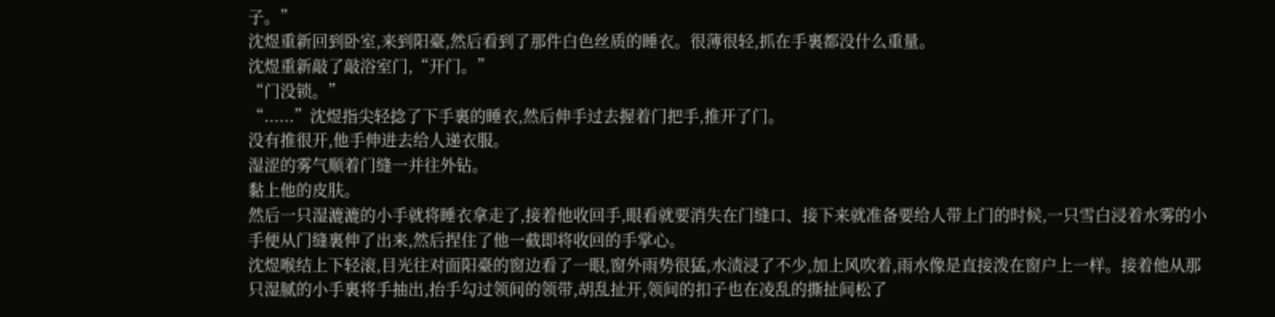子。”
沈煜重新回到卧室,来到阳臺,然后看到了那件白色丝质的睡衣。很薄很轻,抓在手裏都没什么重量。
沈煜重新敲了敲浴室门,“开门。”
“门没锁。”
“......”沈煜指尖轻捻了下手裏的睡衣,然后伸手过去握着门把手,推开了门。
没有推很开,他手伸进去给人递衣服。
湿涩的雾气顺着门缝一并往外钻。
黏上他的皮肤。
然后一只湿漉漉的小手就将睡衣拿走了,接着他收回手,眼看就要消失在门缝口、接下来就准备要给人带上门的时候,一只雪白浸着水雾的小手便从门缝裏伸了出来,然后捏住了他一截即将收回的手掌心。
沈煜喉结上下轻滚,目光往对面阳臺的窗边看了一眼,窗外雨势很猛,水渍浸了不少,加上风吹着,雨水像是直接泼在窗户上一样。接着他从那只湿腻的小手裏将手抽出,抬手勾过领间的领带,胡乱扯开,领间的扣子也在凌乱的撕扯间松了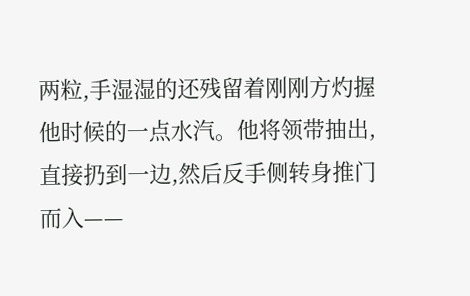两粒,手湿湿的还残留着刚刚方灼握他时候的一点水汽。他将领带抽出,直接扔到一边,然后反手侧转身推门而入——